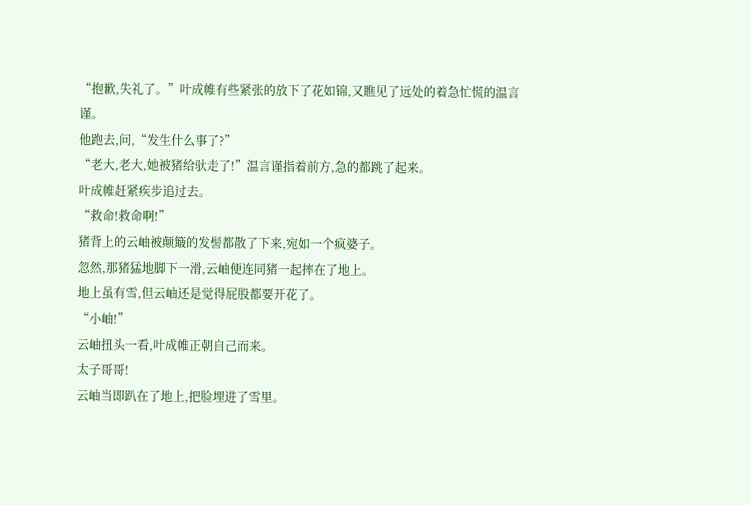“抱歉,失礼了。”叶成帷有些紧张的放下了花如锦,又瞧见了远处的着急忙慌的温言谨。
他跑去,问,“发生什么事了?”
“老大,老大,她被猪给驮走了!”温言谨指着前方,急的都跳了起来。
叶成帷赶紧疾步追过去。
“救命!救命啊!”
猪背上的云岫被颠簸的发髻都散了下来,宛如一个疯婆子。
忽然,那猪猛地脚下一滑,云岫便连同猪一起摔在了地上。
地上虽有雪,但云岫还是觉得屁股都要开花了。
“小岫!”
云岫扭头一看,叶成帷正朝自己而来。
太子哥哥!
云岫当即趴在了地上,把脸埋进了雪里。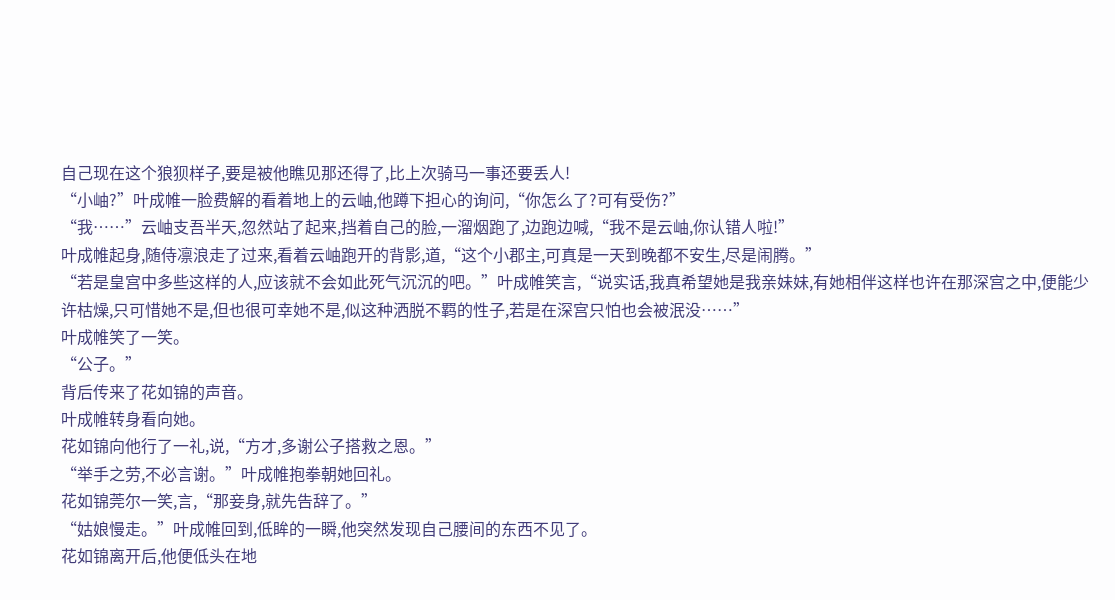自己现在这个狼狈样子,要是被他瞧见那还得了,比上次骑马一事还要丢人!
“小岫?”叶成帷一脸费解的看着地上的云岫,他蹲下担心的询问,“你怎么了?可有受伤?”
“我……”云岫支吾半天,忽然站了起来,挡着自己的脸,一溜烟跑了,边跑边喊,“我不是云岫,你认错人啦!”
叶成帷起身,随侍凛浪走了过来,看着云岫跑开的背影,道,“这个小郡主,可真是一天到晚都不安生,尽是闹腾。”
“若是皇宫中多些这样的人,应该就不会如此死气沉沉的吧。”叶成帷笑言,“说实话,我真希望她是我亲妹妹,有她相伴这样也许在那深宫之中,便能少许枯燥,只可惜她不是,但也很可幸她不是,似这种洒脱不羁的性子,若是在深宫只怕也会被泯没……”
叶成帷笑了一笑。
“公子。”
背后传来了花如锦的声音。
叶成帷转身看向她。
花如锦向他行了一礼,说,“方才,多谢公子搭救之恩。”
“举手之劳,不必言谢。”叶成帷抱拳朝她回礼。
花如锦莞尔一笑,言,“那妾身,就先告辞了。”
“姑娘慢走。”叶成帷回到,低眸的一瞬,他突然发现自己腰间的东西不见了。
花如锦离开后,他便低头在地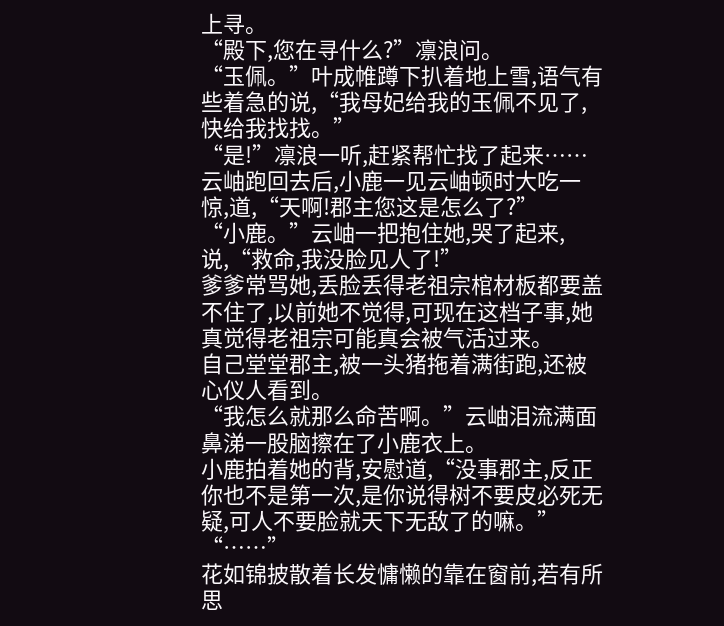上寻。
“殿下,您在寻什么?”凛浪问。
“玉佩。”叶成帷蹲下扒着地上雪,语气有些着急的说,“我母妃给我的玉佩不见了,快给我找找。”
“是!”凛浪一听,赶紧帮忙找了起来……
云岫跑回去后,小鹿一见云岫顿时大吃一惊,道,“天啊!郡主您这是怎么了?”
“小鹿。”云岫一把抱住她,哭了起来,说,“救命,我没脸见人了!”
爹爹常骂她,丢脸丢得老祖宗棺材板都要盖不住了,以前她不觉得,可现在这档子事,她真觉得老祖宗可能真会被气活过来。
自己堂堂郡主,被一头猪拖着满街跑,还被心仪人看到。
“我怎么就那么命苦啊。”云岫泪流满面鼻涕一股脑擦在了小鹿衣上。
小鹿拍着她的背,安慰道,“没事郡主,反正你也不是第一次,是你说得树不要皮必死无疑,可人不要脸就天下无敌了的嘛。”
“……”
花如锦披散着长发慵懒的靠在窗前,若有所思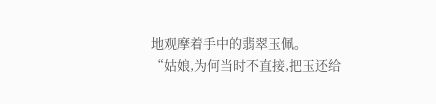地观摩着手中的翡翠玉佩。
“姑娘,为何当时不直接,把玉还给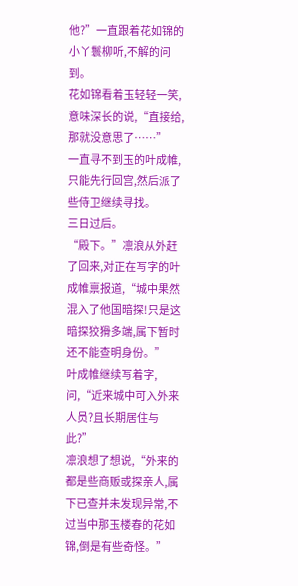他?”一直跟着花如锦的小丫鬟柳听,不解的问到。
花如锦看着玉轻轻一笑,意味深长的说,“直接给,那就没意思了……”
一直寻不到玉的叶成帷,只能先行回宫,然后派了些侍卫继续寻找。
三日过后。
“殿下。”凛浪从外赶了回来,对正在写字的叶成帷禀报道,“城中果然混入了他国暗探!只是这暗探狡猾多端,属下暂时还不能查明身份。”
叶成帷继续写着字,问,“近来城中可入外来人员?且长期居住与此?”
凛浪想了想说,“外来的都是些商贩或探亲人,属下已查并未发现异常,不过当中那玉楼春的花如锦,倒是有些奇怪。”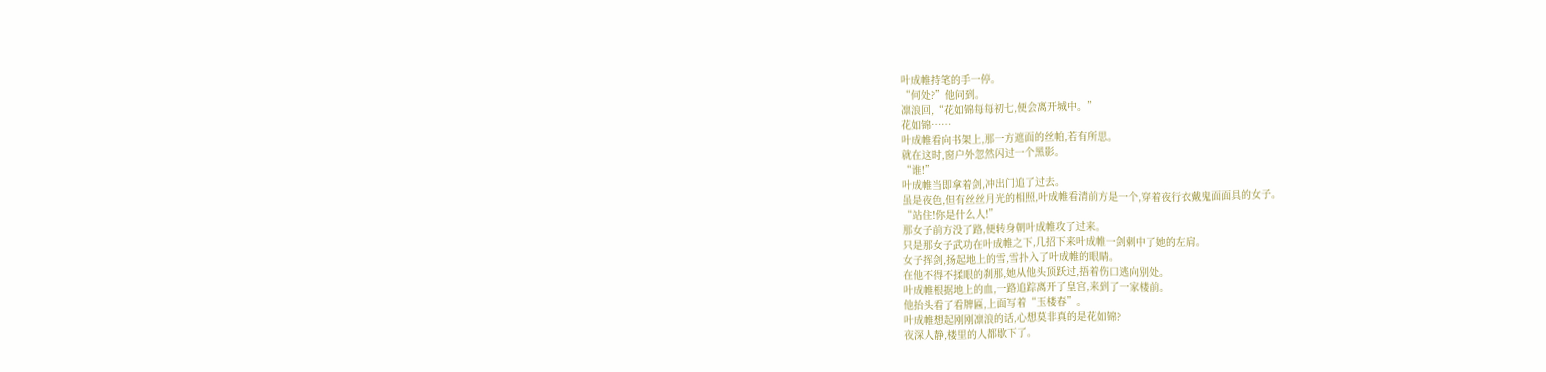叶成帷持笔的手一停。
“何处?”他问到。
凛浪回,“花如锦每每初七,便会离开城中。”
花如锦……
叶成帷看向书架上,那一方遮面的丝帕,若有所思。
就在这时,窗户外忽然闪过一个黑影。
“谁!”
叶成帷当即拿着剑,冲出门追了过去。
虽是夜色,但有丝丝月光的相照,叶成帷看清前方是一个,穿着夜行衣戴鬼面面具的女子。
“站住!你是什么人!”
那女子前方没了路,便转身朝叶成帷攻了过来。
只是那女子武功在叶成帷之下,几招下来叶成帷一剑刺中了她的左肩。
女子挥剑,扬起地上的雪,雪扑入了叶成帷的眼睛。
在他不得不揉眼的刹那,她从他头顶跃过,捂着伤口逃向别处。
叶成帷根据地上的血,一路追踪离开了皇宫,来到了一家楼前。
他抬头看了看牌匾,上面写着“玉楼春”。
叶成帷想起刚刚凛浪的话,心想莫非真的是花如锦?
夜深人静,楼里的人都歇下了。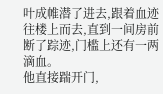叶成帷潜了进去,跟着血迹往楼上而去,直到一间房前断了踪迹,门槛上还有一两滴血。
他直接踹开门,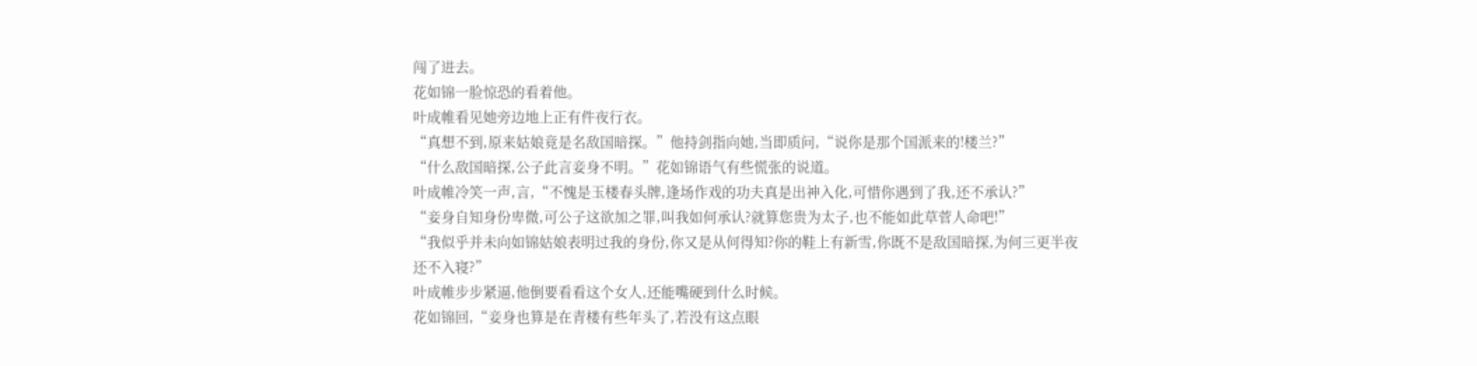闯了进去。
花如锦一脸惊恐的看着他。
叶成帷看见她旁边地上正有件夜行衣。
“真想不到,原来姑娘竟是名敌国暗探。”他持剑指向她,当即质问,“说你是那个国派来的!楼兰?”
“什么敌国暗探,公子此言妾身不明。”花如锦语气有些慌张的说道。
叶成帷冷笑一声,言,“不愧是玉楼春头牌,逢场作戏的功夫真是出神入化,可惜你遇到了我,还不承认?”
“妾身自知身份卑微,可公子这欲加之罪,叫我如何承认?就算您贵为太子,也不能如此草菅人命吧!”
“我似乎并未向如锦姑娘表明过我的身份,你又是从何得知?你的鞋上有新雪,你既不是敌国暗探,为何三更半夜还不入寝?”
叶成帷步步紧逼,他倒要看看这个女人,还能嘴硬到什么时候。
花如锦回,“妾身也算是在青楼有些年头了,若没有这点眼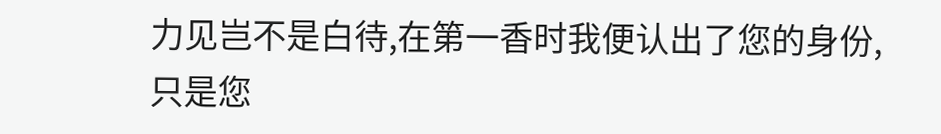力见岂不是白待,在第一香时我便认出了您的身份,只是您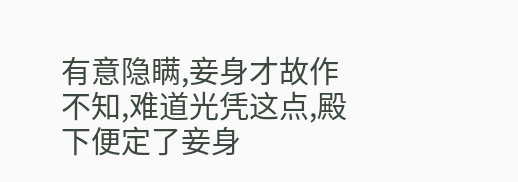有意隐瞒,妾身才故作不知,难道光凭这点,殿下便定了妾身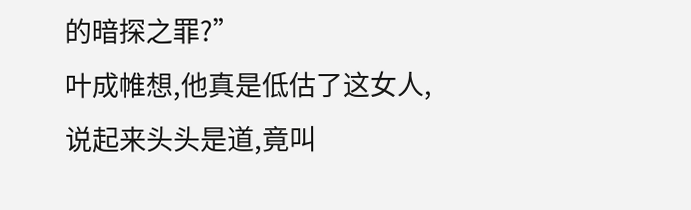的暗探之罪?”
叶成帷想,他真是低估了这女人,说起来头头是道,竟叫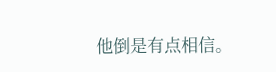他倒是有点相信。